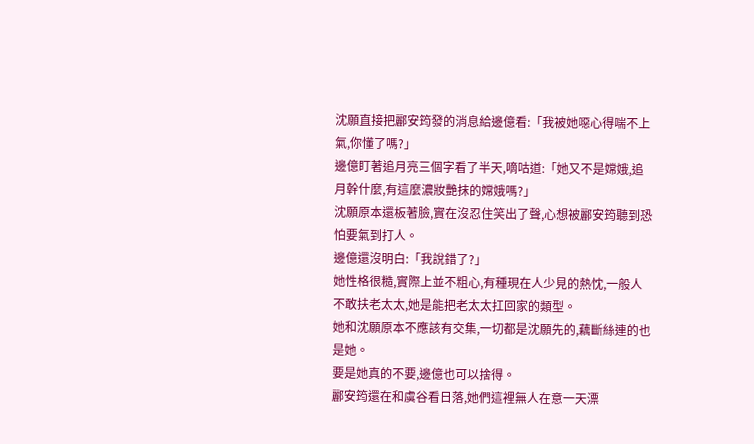沈願直接把酈安筠發的消息給邊億看:「我被她噁心得喘不上氣,你懂了嗎?」
邊億盯著追月亮三個字看了半天,嘀咕道:「她又不是嫦娥,追月幹什麼,有這麼濃妝艷抹的嫦娥嗎?」
沈願原本還板著臉,實在沒忍住笑出了聲,心想被酈安筠聽到恐怕要氣到打人。
邊億還沒明白:「我說錯了?」
她性格很糙,實際上並不粗心,有種現在人少見的熱忱,一般人不敢扶老太太,她是能把老太太扛回家的類型。
她和沈願原本不應該有交集,一切都是沈願先的,藕斷絲連的也是她。
要是她真的不要,邊億也可以捨得。
酈安筠還在和虞谷看日落,她們這裡無人在意一天漂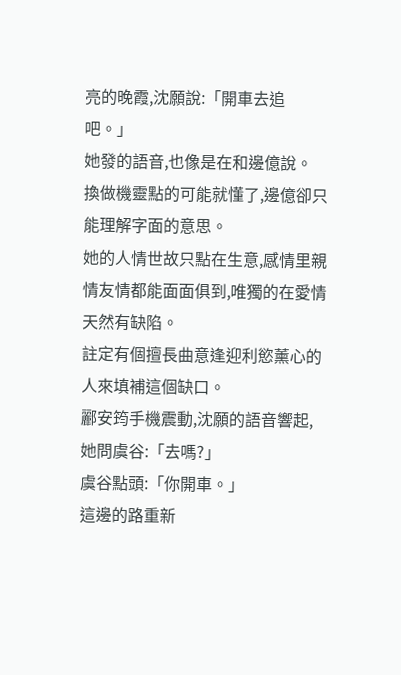亮的晚霞,沈願說:「開車去追吧。」
她發的語音,也像是在和邊億說。
換做機靈點的可能就懂了,邊億卻只能理解字面的意思。
她的人情世故只點在生意,感情里親情友情都能面面俱到,唯獨的在愛情天然有缺陷。
註定有個擅長曲意逢迎利慾薰心的人來填補這個缺口。
酈安筠手機震動,沈願的語音響起,她問虞谷:「去嗎?」
虞谷點頭:「你開車。」
這邊的路重新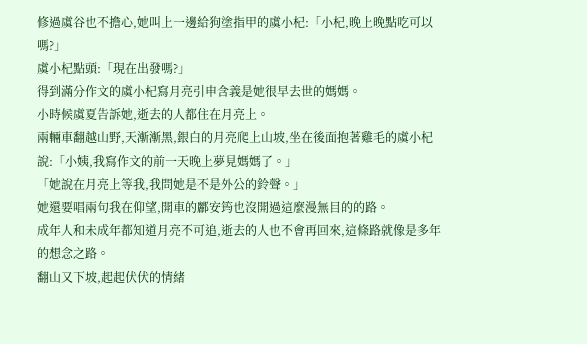修過虞谷也不擔心,她叫上一邊給狗塗指甲的虞小杞:「小杞,晚上晚點吃可以嗎?」
虞小杞點頭:「現在出發嗎?」
得到滿分作文的虞小杞寫月亮引申含義是她很早去世的媽媽。
小時候虞夏告訴她,逝去的人都住在月亮上。
兩輛車翻越山野,天漸漸黑,銀白的月亮爬上山坡,坐在後面抱著雞毛的虞小杞說:「小姨,我寫作文的前一天晚上夢見媽媽了。」
「她說在月亮上等我,我問她是不是外公的鈴聲。」
她還要唱兩句我在仰望,開車的酈安筠也沒開過這麼漫無目的的路。
成年人和未成年都知道月亮不可追,逝去的人也不會再回來,這條路就像是多年的想念之路。
翻山又下坡,起起伏伏的情緒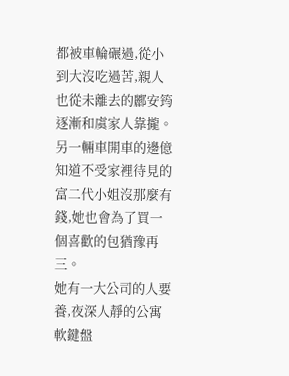都被車輪碾過,從小到大沒吃過苦,親人也從未離去的酈安筠逐漸和虞家人靠攏。
另一輛車開車的邊億知道不受家裡待見的富二代小姐沒那麼有錢,她也會為了買一個喜歡的包猶豫再三。
她有一大公司的人要養,夜深人靜的公寓軟鍵盤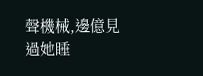聲機械,邊億見過她睡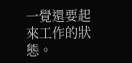一覺還要起來工作的狀態。